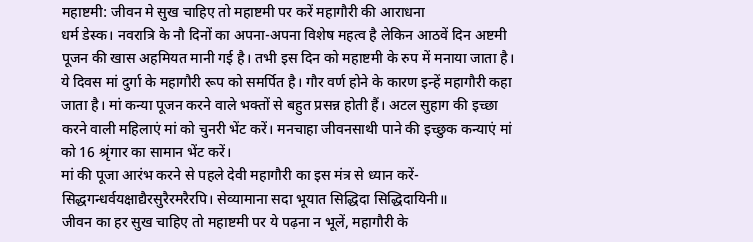महाष्टमी: जीवन मे सुख चाहिए तो महाष्टमी पर करें महागौरी की आराधना
धर्म डेस्क। नवरात्रि के नौ दिनों का अपना-अपना विशेष महत्व है लेकिन आठवें दिन अष्टमी पूजन की खास अहमियत मानी गई है। तभी इस दिन को महाष्टमी के रुप में मनाया जाता है। ये दिवस मां दुर्गा के महागौरी रूप को समर्पित है। गौर वर्ण होने के कारण इन्हें महागौरी कहा जाता है। मां कन्या पूजन करने वाले भक्तों से बहुत प्रसन्न होती हैं। अटल सुहाग की इच्छा करने वाली महिलाएं मां को चुनरी भेंट करें। मनचाहा जीवनसाथी पाने की इच्छुक कन्याएं मां को 16 श्रृंगार का सामान भेंट करें।
मां की पूजा आरंभ करने से पहले देवी महागौरी का इस मंत्र से ध्यान करें-
सिद्धगन्धर्वयक्षाद्यैरसुरैरमरैरपि। सेव्यामाना सदा भूयात सिद्धिदा सिद्धिदायिनी॥
जीवन का हर सुख चाहिए तो महाष्टमी पर ये पढ़ना न भूलें, महागौरी के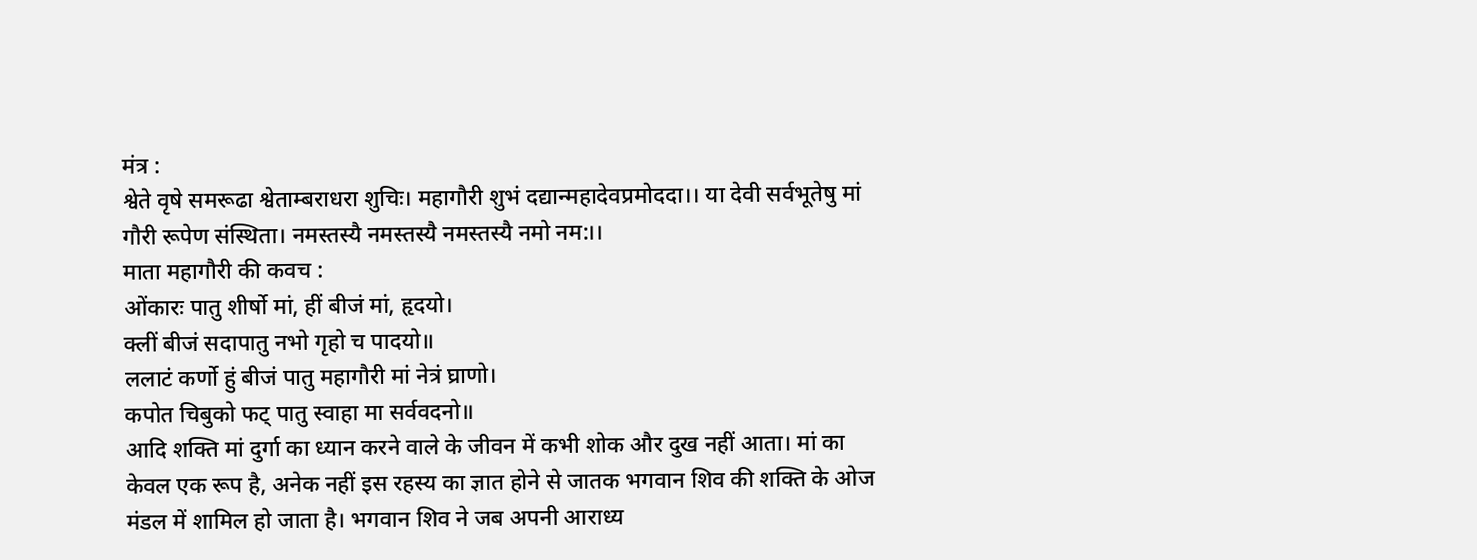मंत्र :
श्वेते वृषे समरूढा श्वेताम्बराधरा शुचिः। महागौरी शुभं दद्यान्महादेवप्रमोददा।। या देवी सर्वभूतेषु मां गौरी रूपेण संस्थिता। नमस्तस्यै नमस्तस्यै नमस्तस्यै नमो नम:।।
माता महागौरी की कवच :
ओंकारः पातु शीर्षो मां, हीं बीजं मां, हृदयो।
क्लीं बीजं सदापातु नभो गृहो च पादयो॥
ललाटं कर्णो हुं बीजं पातु महागौरी मां नेत्रं घ्राणो।
कपोत चिबुको फट् पातु स्वाहा मा सर्ववदनो॥
आदि शक्ति मां दुर्गा का ध्यान करने वाले के जीवन में कभी शोक और दुख नहीं आता। मां का केवल एक रूप है, अनेक नहीं इस रहस्य का ज्ञात होने से जातक भगवान शिव की शक्ति के ओज मंडल में शामिल हो जाता है। भगवान शिव ने जब अपनी आराध्य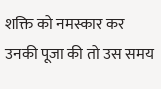शक्ति को नमस्कार कर उनकी पूजा की तो उस समय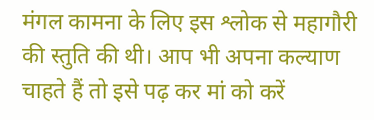मंगल कामना के लिए इस श्लोक से महागौरी की स्तुति की थी। आप भी अपना कल्याण चाहते हैं तो इसे पढ़ कर मां को करें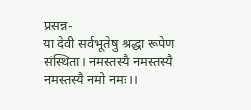प्रसन्न-
या देवी सर्वभूतेषु श्रद्धा रूपेण संस्थिता। नमस्तस्यै नमस्तस्यै नमस्तस्यै नमो नमः।।